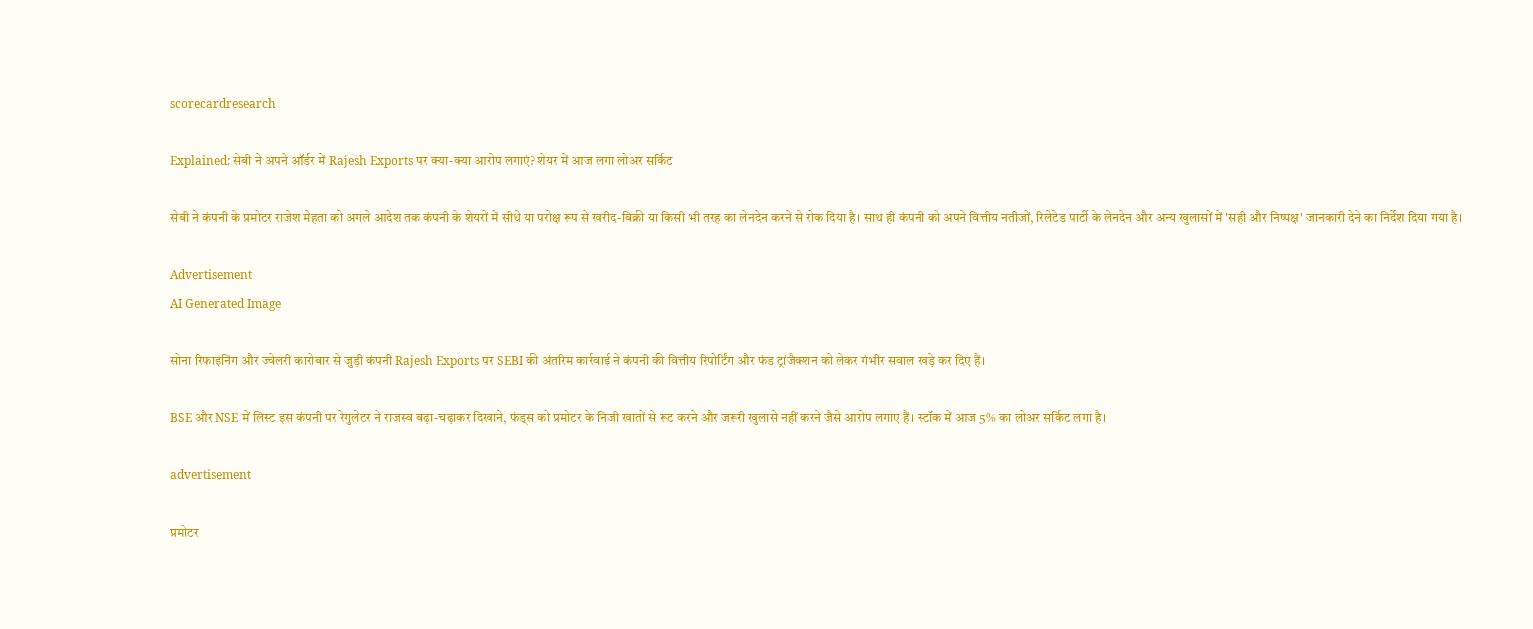scorecardresearch

Explained: सेबी ने अपने ऑर्डर में Rajesh Exports पर क्या-क्या आरोप लगाएं? शेयर में आज लगा लोअर सर्किट

सेबी ने कंपनी के प्रमोटर राजेश मेहता को अगले आदेश तक कंपनी के शेयरों में सीधे या परोक्ष रूप से खरीद-बिक्री या किसी भी तरह का लेनदेन करने से रोक दिया है। साथ ही कंपनी को अपने वित्तीय नतीजों, रिलेटेड पार्टी के लेनदेन और अन्य खुलासों में 'सही और निष्पक्ष' जानकारी देने का निर्देश दिया गया है।

Advertisement
AI Generated Image

सोना रिफाइनिंग और ज्वेलरी कारोबार से जुड़ी कंपनी Rajesh Exports पर SEBI की अंतरिम कार्रवाई ने कंपनी की वित्तीय रिपोर्टिंग और फंड ट्रांजैक्शन को लेकर गंभीर सवाल खड़े कर दिए हैं।

BSE और NSE में लिस्ट इस कंपनी पर रेगुलेटर ने राजस्व बढ़ा-चढ़ाकर दिखाने, फंड्स को प्रमोटर के निजी खातों से रूट करने और जरूरी खुलासे नहीं करने जैसे आरोप लगाए हैं। स्टॉक में आज 5% का लोअर सर्किट लगा है।

advertisement

प्रमोटर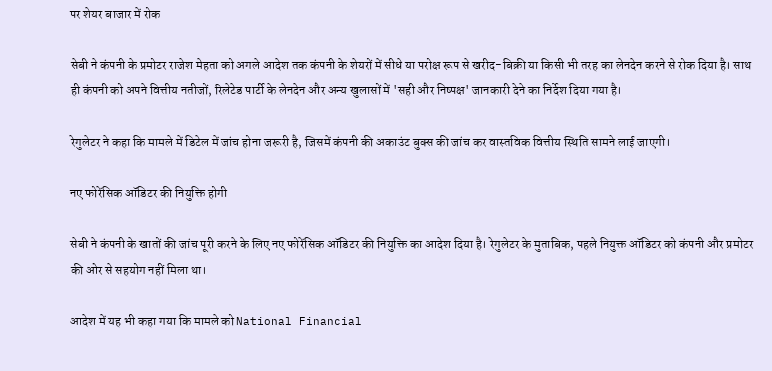पर शेयर बाजार में रोक

सेबी ने कंपनी के प्रमोटर राजेश मेहता को अगले आदेश तक कंपनी के शेयरों में सीधे या परोक्ष रूप से खरीद-बिक्री या किसी भी तरह का लेनदेन करने से रोक दिया है। साथ ही कंपनी को अपने वित्तीय नतीजों, रिलेटेड पार्टी के लेनदेन और अन्य खुलासों में 'सही और निष्पक्ष' जानकारी देने का निर्देश दिया गया है।

रेगुलेटर ने कहा कि मामले में डिटेल में जांच होना जरूरी है, जिसमें कंपनी की अकाउंट बुक्स की जांच कर वास्तविक वित्तीय स्थिति सामने लाई जाएगी।

नए फोरेंसिक ऑडिटर की नियुक्ति होगी

सेबी ने कंपनी के खातों की जांच पूरी करने के लिए नए फोरेंसिक ऑडिटर की नियुक्ति का आदेश दिया है। रेगुलेटर के मुताबिक, पहले नियुक्त ऑडिटर को कंपनी और प्रमोटर की ओर से सहयोग नहीं मिला था।

आदेश में यह भी कहा गया कि मामले को National Financial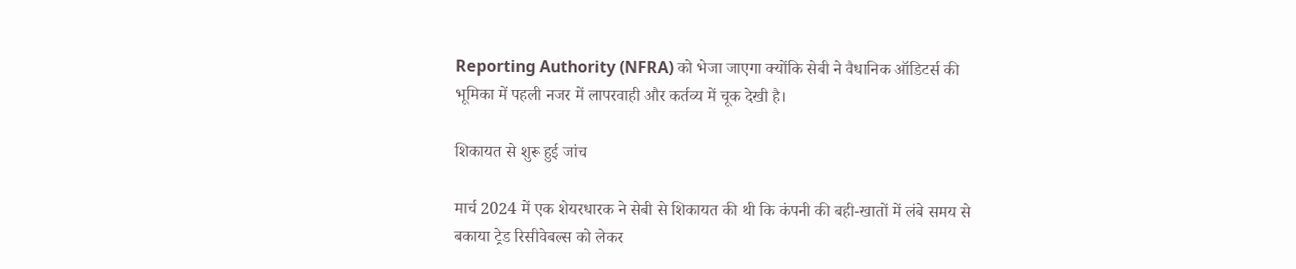Reporting Authority (NFRA) को भेजा जाएगा क्योंकि सेबी ने वैधानिक ऑडिटर्स की भूमिका में पहली नजर में लापरवाही और कर्तव्य में चूक देखी है।

शिकायत से शुरू हुई जांच

मार्च 2024 में एक शेयरधारक ने सेबी से शिकायत की थी कि कंपनी की बही-खातों में लंबे समय से बकाया ट्रेड रिसीवेबल्स को लेकर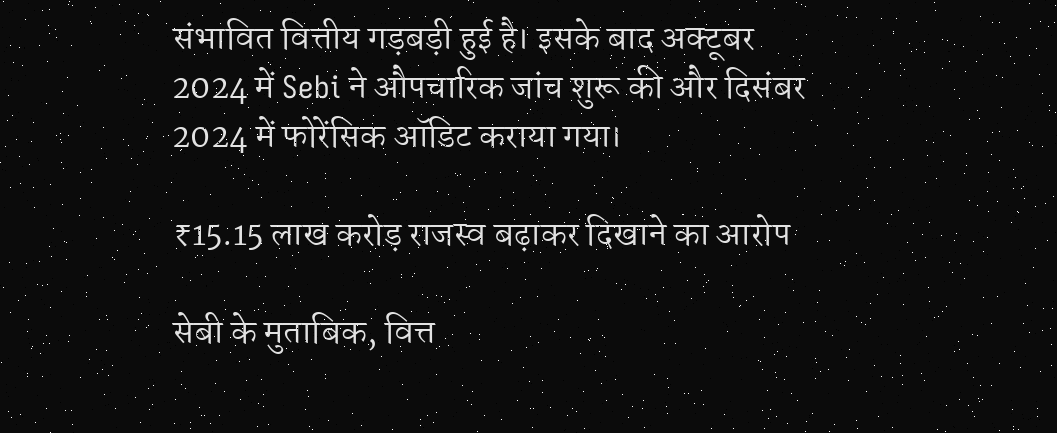संभावित वित्तीय गड़बड़ी हुई है। इसके बाद अक्टूबर 2024 में Sebi ने औपचारिक जांच शुरू की और दिसंबर 2024 में फोरेंसिक ऑडिट कराया गया।

₹15.15 लाख करोड़ राजस्व बढ़ाकर दिखाने का आरोप

सेबी के मुताबिक, वित्त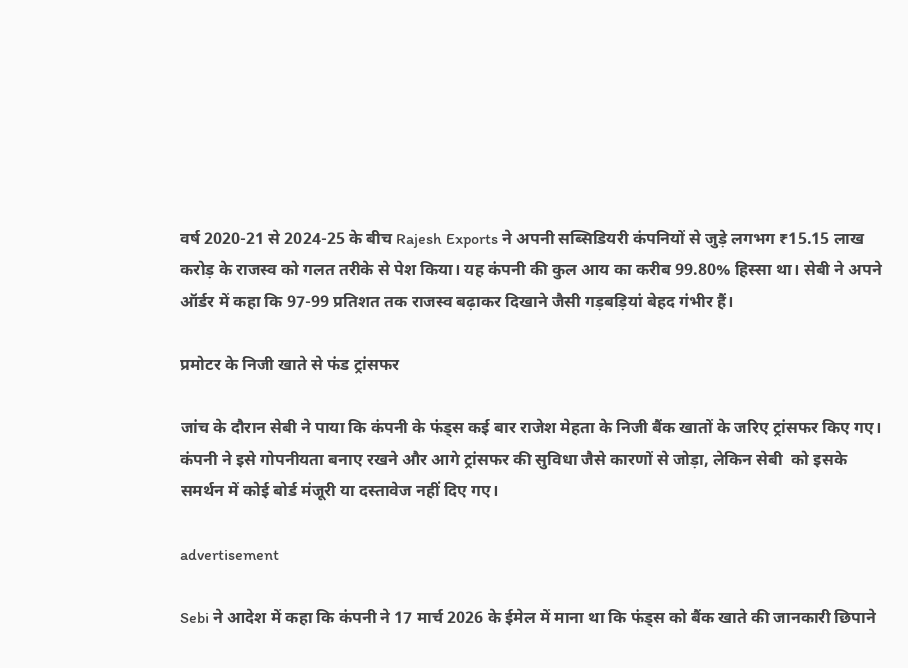वर्ष 2020-21 से 2024-25 के बीच Rajesh Exports ने अपनी सब्सिडियरी कंपनियों से जुड़े लगभग ₹15.15 लाख करोड़ के राजस्व को गलत तरीके से पेश किया। यह कंपनी की कुल आय का करीब 99.80% हिस्सा था। सेबी ने अपने ऑर्डर में कहा कि 97-99 प्रतिशत तक राजस्व बढ़ाकर दिखाने जैसी गड़बड़ियां बेहद गंभीर हैं।

प्रमोटर के निजी खाते से फंड ट्रांसफर

जांच के दौरान सेबी ने पाया कि कंपनी के फंड्स कई बार राजेश मेहता के निजी बैंक खातों के जरिए ट्रांसफर किए गए। कंपनी ने इसे गोपनीयता बनाए रखने और आगे ट्रांसफर की सुविधा जैसे कारणों से जोड़ा, लेकिन सेबी  को इसके समर्थन में कोई बोर्ड मंजूरी या दस्तावेज नहीं दिए गए।

advertisement

Sebi ने आदेश में कहा कि कंपनी ने 17 मार्च 2026 के ईमेल में माना था कि फंड्स को बैंक खाते की जानकारी छिपाने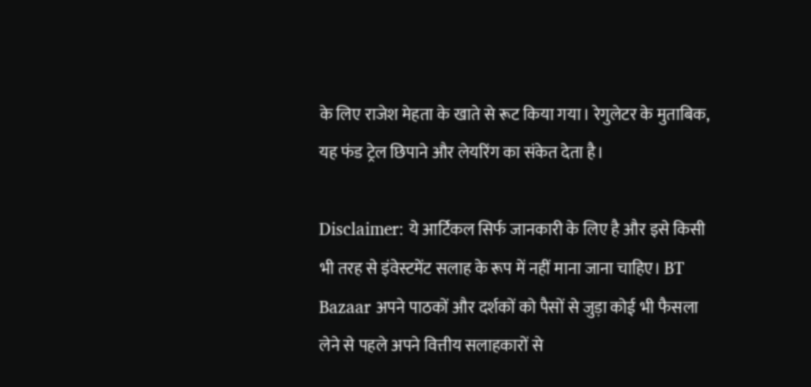के लिए राजेश मेहता के खाते से रूट किया गया। रेगुलेटर के मुताबिक, यह फंड ट्रेल छिपाने और लेयरिंग का संकेत देता है।

Disclaimer: ये आर्टिकल सिर्फ जानकारी के लिए है और इसे किसी भी तरह से इंवेस्टमेंट सलाह के रूप में नहीं माना जाना चाहिए। BT Bazaar अपने पाठकों और दर्शकों को पैसों से जुड़ा कोई भी फैसला लेने से पहले अपने वित्तीय सलाहकारों से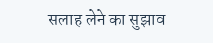सलाह लेने का सुझाव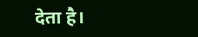देता है।